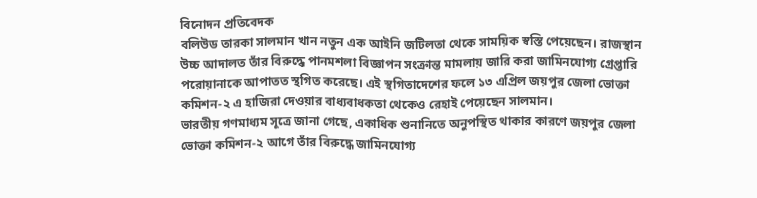বিনোদন প্রতিবেদক
বলিউড তারকা সালমান খান নতুন এক আইনি জটিলতা থেকে সাময়িক স্বস্তি পেয়েছেন। রাজস্থান উচ্চ আদালত তাঁর বিরুদ্ধে পানমশলা বিজ্ঞাপন সংক্রান্ত মামলায় জারি করা জামিনযোগ্য গ্রেপ্তারি পরোয়ানাকে আপাতত স্থগিত করেছে। এই স্থগিতাদেশের ফলে ১৩ এপ্রিল জয়পুর জেলা ভোক্তা কমিশন-২ এ হাজিরা দেওয়ার বাধ্যবাধকতা থেকেও রেহাই পেয়েছেন সালমান।
ভারতীয় গণমাধ্যম সূত্রে জানা গেছে, একাধিক শুনানিতে অনুপস্থিত থাকার কারণে জয়পুর জেলা ভোক্তা কমিশন-২ আগে তাঁর বিরুদ্ধে জামিনযোগ্য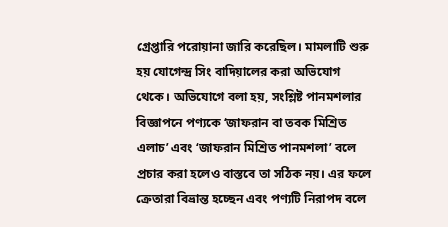গ্রেপ্তারি পরোয়ানা জারি করেছিল। মামলাটি শুরু হয় যোগেন্দ্র সিং বাদিয়ালের করা অভিযোগ থেকে। অভিযোগে বলা হয়, সংশ্লিষ্ট পানমশলার বিজ্ঞাপনে পণ্যকে ‘জাফরান বা তবক মিশ্রিত এলাচ’ এবং ‘জাফরান মিশ্রিত পানমশলা’ বলে প্রচার করা হলেও বাস্তবে তা সঠিক নয়। এর ফলে ক্রেতারা বিভ্রান্ত হচ্ছেন এবং পণ্যটি নিরাপদ বলে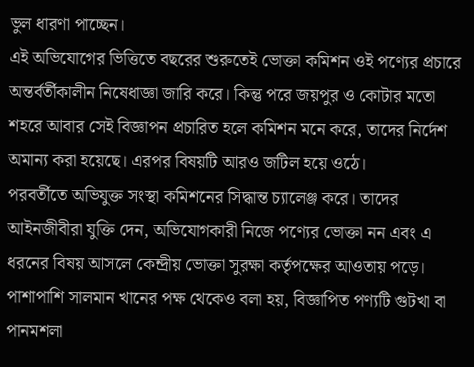ভুল ধারণা পাচ্ছেন।
এই অভিযোগের ভিত্তিতে বছরের শুরুতেই ভোক্তা কমিশন ওই পণ্যের প্রচারে অন্তর্বর্তীকালীন নিষেধাজ্ঞা জারি করে। কিন্তু পরে জয়পুর ও কোটার মতো শহরে আবার সেই বিজ্ঞাপন প্রচারিত হলে কমিশন মনে করে, তাদের নির্দেশ অমান্য করা হয়েছে। এরপর বিষয়টি আরও জটিল হয়ে ওঠে।
পরবর্তীতে অভিযুক্ত সংস্থা কমিশনের সিদ্ধান্ত চ্যালেঞ্জ করে। তাদের আইনজীবীরা যুক্তি দেন, অভিযোগকারী নিজে পণ্যের ভোক্তা নন এবং এ ধরনের বিষয় আসলে কেন্দ্রীয় ভোক্তা সুরক্ষা কর্তৃপক্ষের আওতায় পড়ে। পাশাপাশি সালমান খানের পক্ষ থেকেও বলা হয়, বিজ্ঞাপিত পণ্যটি গুটখা বা পানমশলা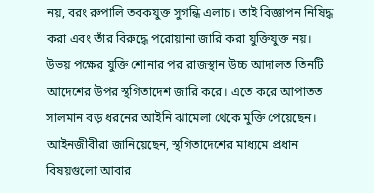নয়, বরং রুপালি তবকযুক্ত সুগন্ধি এলাচ। তাই বিজ্ঞাপন নিষিদ্ধ করা এবং তাঁর বিরুদ্ধে পরোয়ানা জারি করা যুক্তিযুক্ত নয়।
উভয় পক্ষের যুক্তি শোনার পর রাজস্থান উচ্চ আদালত তিনটি আদেশের উপর স্থগিতাদেশ জারি করে। এতে করে আপাতত সালমান বড় ধরনের আইনি ঝামেলা থেকে মুক্তি পেয়েছেন। আইনজীবীরা জানিয়েছেন, স্থগিতাদেশের মাধ্যমে প্রধান বিষয়গুলো আবার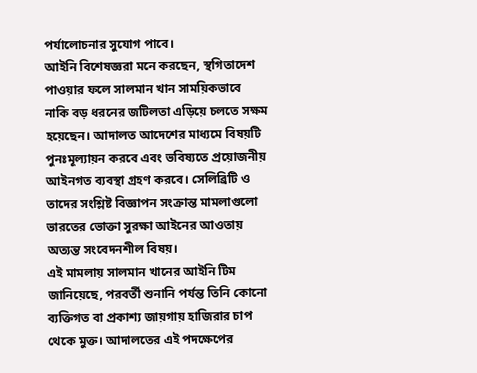পর্যালোচনার সুযোগ পাবে।
আইনি বিশেষজ্ঞরা মনে করছেন, স্থগিতাদেশ পাওয়ার ফলে সালমান খান সাময়িকভাবে নাকি বড় ধরনের জটিলতা এড়িয়ে চলতে সক্ষম হয়েছেন। আদালত আদেশের মাধ্যমে বিষয়টি পুনঃমূল্যায়ন করবে এবং ভবিষ্যতে প্রয়োজনীয় আইনগত ব্যবস্থা গ্রহণ করবে। সেলিব্রিটি ও তাদের সংশ্লিষ্ট বিজ্ঞাপন সংক্রান্ত মামলাগুলো ভারতের ভোক্তা সুরক্ষা আইনের আওতায় অত্যন্ত সংবেদনশীল বিষয়।
এই মামলায় সালমান খানের আইনি টিম জানিয়েছে, পরবর্তী শুনানি পর্যন্ত তিনি কোনো ব্যক্তিগত বা প্রকাশ্য জায়গায় হাজিরার চাপ থেকে মুক্ত। আদালতের এই পদক্ষেপের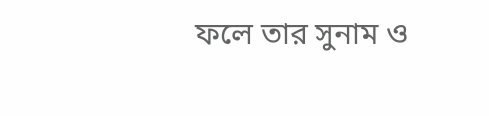ফলে তার সুনাম ও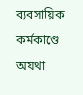ব্যবসায়িক কর্মকাণ্ডে অযথা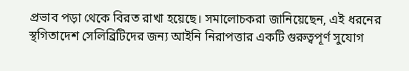প্রভাব পড়া থেকে বিরত রাখা হয়েছে। সমালোচকরা জানিয়েছেন, এই ধরনের স্থগিতাদেশ সেলিব্রিটিদের জন্য আইনি নিরাপত্তার একটি গুরুত্বপূর্ণ সুযোগ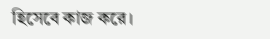হিসেবে কাজ করে।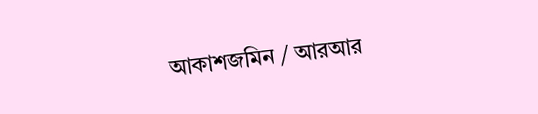আকাশজমিন / আরআর